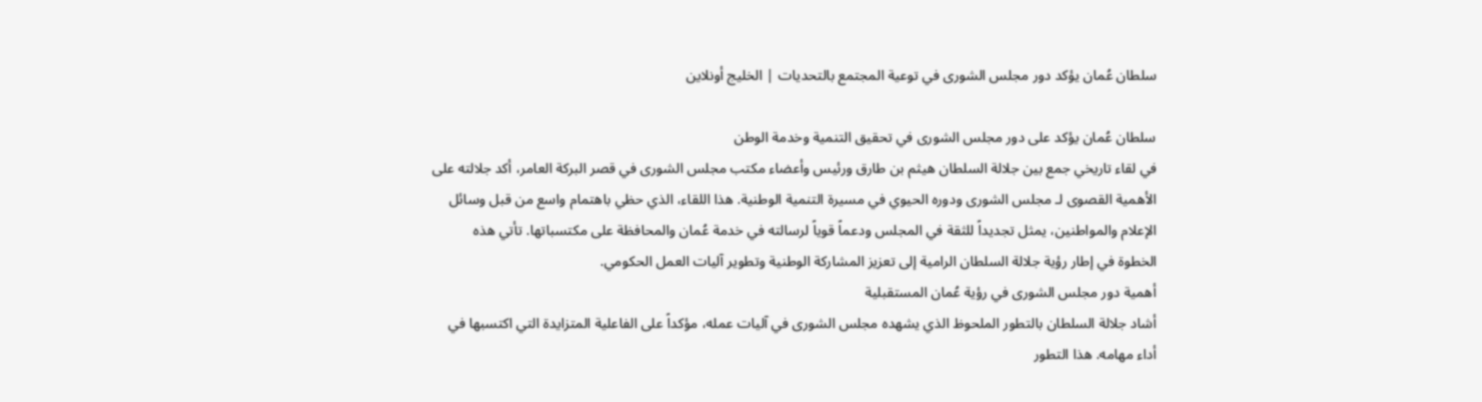سلطان عُمان يؤكد دور مجلس الشورى في توعية المجتمع بالتحديات | الخليج أونلاين

سلطان عُمان يؤكد على دور مجلس الشورى في تحقيق التنمية وخدمة الوطن
في لقاء تاريخي جمع بين جلالة السلطان هيثم بن طارق ورئيس وأعضاء مكتب مجلس الشورى في قصر البركة العامر، أكد جلالته على الأهمية القصوى لـ مجلس الشورى ودوره الحيوي في مسيرة التنمية الوطنية. هذا اللقاء، الذي حظي باهتمام واسع من قبل وسائل الإعلام والمواطنين، يمثل تجديداً للثقة في المجلس ودعماً قوياً لرسالته في خدمة عُمان والمحافظة على مكتسباتها. تأتي هذه الخطوة في إطار رؤية جلالة السلطان الرامية إلى تعزيز المشاركة الوطنية وتطوير آليات العمل الحكومي.
أهمية دور مجلس الشورى في رؤية عُمان المستقبلية
أشاد جلالة السلطان بالتطور الملحوظ الذي يشهده مجلس الشورى في آليات عمله، مؤكداً على الفاعلية المتزايدة التي اكتسبها في أداء مهامه. هذا التطور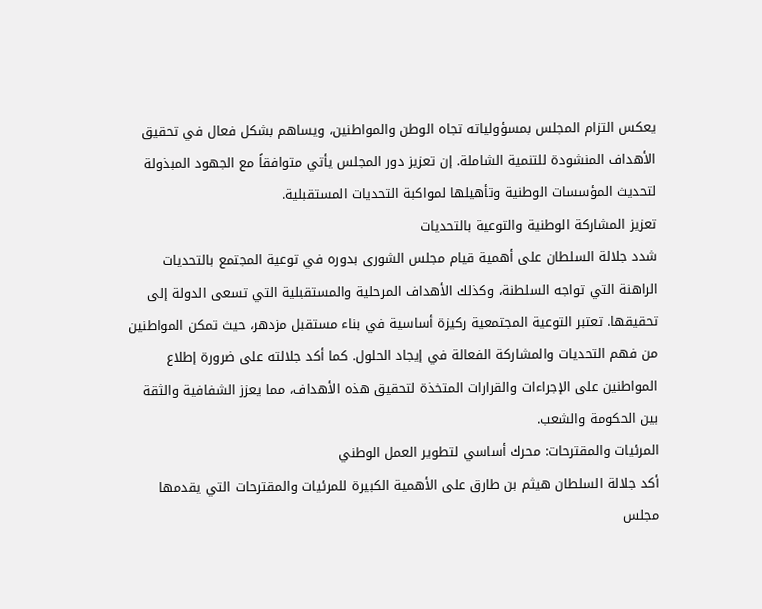يعكس التزام المجلس بمسؤولياته تجاه الوطن والمواطنين، ويساهم بشكل فعال في تحقيق الأهداف المنشودة للتنمية الشاملة. إن تعزيز دور المجلس يأتي متوافقاً مع الجهود المبذولة لتحديث المؤسسات الوطنية وتأهيلها لمواكبة التحديات المستقبلية.
تعزيز المشاركة الوطنية والتوعية بالتحديات
شدد جلالة السلطان على أهمية قيام مجلس الشورى بدوره في توعية المجتمع بالتحديات الراهنة التي تواجه السلطنة، وكذلك الأهداف المرحلية والمستقبلية التي تسعى الدولة إلى تحقيقها. تعتبر التوعية المجتمعية ركيزة أساسية في بناء مستقبل مزدهر، حيث تمكن المواطنين من فهم التحديات والمشاركة الفعالة في إيجاد الحلول. كما أكد جلالته على ضرورة إطلاع المواطنين على الإجراءات والقرارات المتخذة لتحقيق هذه الأهداف، مما يعزز الشفافية والثقة بين الحكومة والشعب.
المرئيات والمقترحات: محرك أساسي لتطوير العمل الوطني
أكد جلالة السلطان هيثم بن طارق على الأهمية الكبيرة للمرئيات والمقترحات التي يقدمها مجلس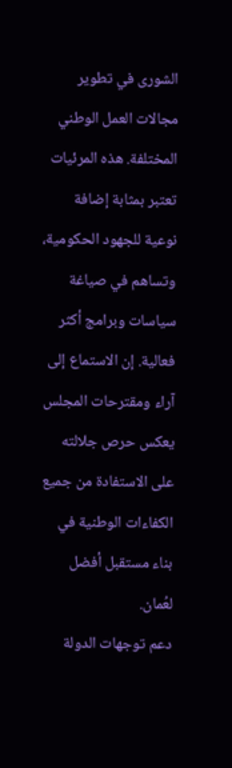الشورى في تطوير مجالات العمل الوطني المختلفة. هذه المرئيات تعتبر بمثابة إضافة نوعية للجهود الحكومية، وتساهم في صياغة سياسات وبرامج أكثر فعالية. إن الاستماع إلى آراء ومقترحات المجلس يعكس حرص جلالته على الاستفادة من جميع الكفاءات الوطنية في بناء مستقبل أفضل لعُمان.
دعم توجهات الدولة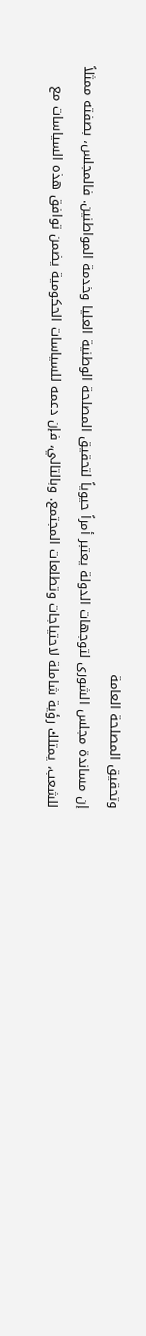وتحقيق المصلحة العامة
إن مساندة مجلس الشورى لتوجهات الدولة يعتبر أمراً حيوياً لتحقيق المصلحة الوطنية العليا وخدمة المواطنين. فالمجلس، بصفته ممثلاً للشعب، يمتلك رؤية شاملة لاحتياجات وتطلعات المجتمع. وبالتالي، فإن دعمه للسياسات الحكومية يضمن توافق هذه السياسات مع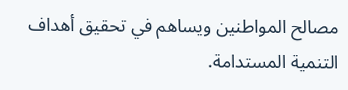مصالح المواطنين ويساهم في تحقيق أهداف التنمية المستدامة.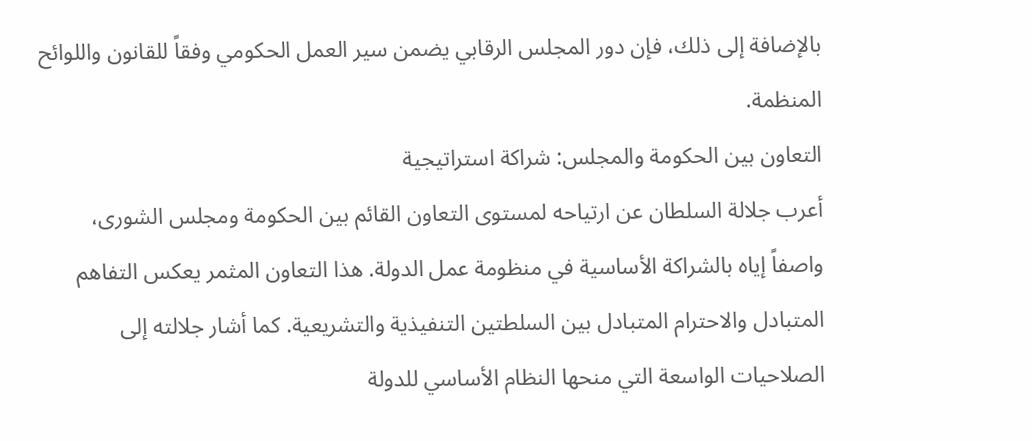بالإضافة إلى ذلك، فإن دور المجلس الرقابي يضمن سير العمل الحكومي وفقاً للقانون واللوائح المنظمة.
التعاون بين الحكومة والمجلس: شراكة استراتيجية
أعرب جلالة السلطان عن ارتياحه لمستوى التعاون القائم بين الحكومة ومجلس الشورى، واصفاً إياه بالشراكة الأساسية في منظومة عمل الدولة. هذا التعاون المثمر يعكس التفاهم المتبادل والاحترام المتبادل بين السلطتين التنفيذية والتشريعية. كما أشار جلالته إلى الصلاحيات الواسعة التي منحها النظام الأساسي للدولة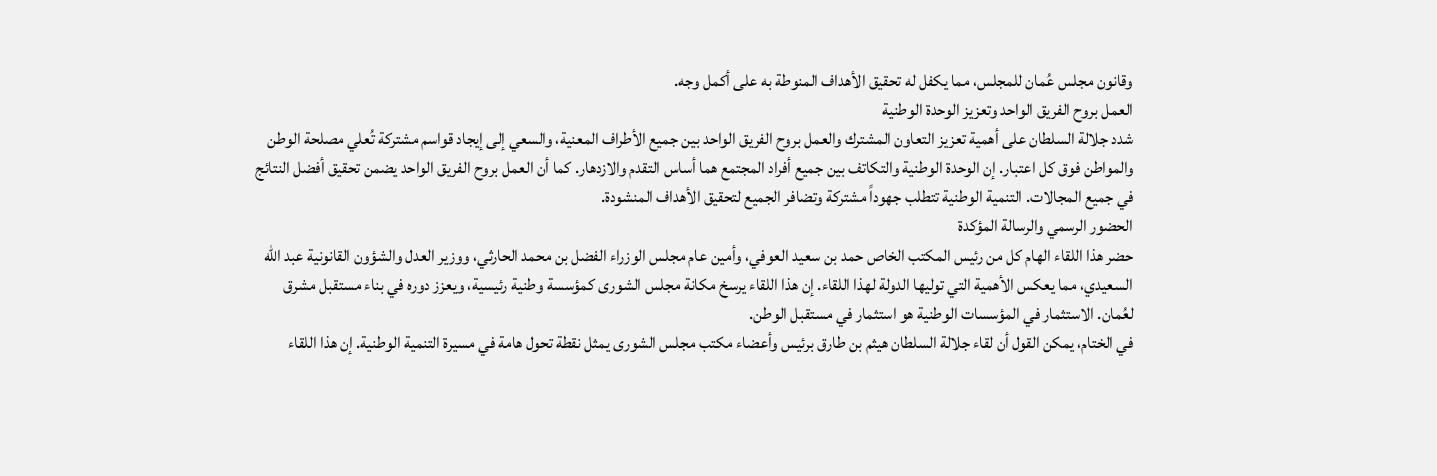وقانون مجلس عُمان للمجلس، مما يكفل له تحقيق الأهداف المنوطة به على أكمل وجه.
العمل بروح الفريق الواحد وتعزيز الوحدة الوطنية
شدد جلالة السلطان على أهمية تعزيز التعاون المشترك والعمل بروح الفريق الواحد بين جميع الأطراف المعنية، والسعي إلى إيجاد قواسم مشتركة تُعلي مصلحة الوطن والمواطن فوق كل اعتبار. إن الوحدة الوطنية والتكاتف بين جميع أفراد المجتمع هما أساس التقدم والازدهار. كما أن العمل بروح الفريق الواحد يضمن تحقيق أفضل النتائج في جميع المجالات. التنمية الوطنية تتطلب جهوداً مشتركة وتضافر الجميع لتحقيق الأهداف المنشودة.
الحضور الرسمي والرسالة المؤكدة
حضر هذا اللقاء الهام كل من رئيس المكتب الخاص حمد بن سعيد العوفي، وأمين عام مجلس الوزراء الفضل بن محمد الحارثي، ووزير العدل والشؤون القانونية عبد الله السعيدي، مما يعكس الأهمية التي توليها الدولة لهذا اللقاء. إن هذا اللقاء يرسخ مكانة مجلس الشورى كمؤسسة وطنية رئيسية، ويعزز دوره في بناء مستقبل مشرق لعُمان. الاستثمار في المؤسسات الوطنية هو استثمار في مستقبل الوطن.
في الختام، يمكن القول أن لقاء جلالة السلطان هيثم بن طارق برئيس وأعضاء مكتب مجلس الشورى يمثل نقطة تحول هامة في مسيرة التنمية الوطنية. إن هذا اللقاء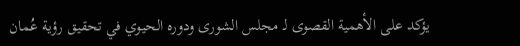يؤكد على الأهمية القصوى لـ مجلس الشورى ودوره الحيوي في تحقيق رؤية عُمان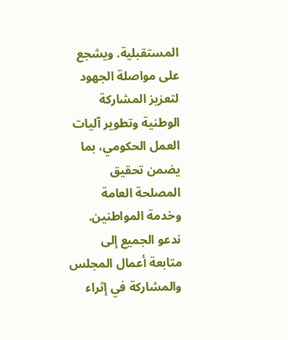المستقبلية. ويشجع على مواصلة الجهود لتعزيز المشاركة الوطنية وتطوير آليات العمل الحكومي، بما يضمن تحقيق المصلحة العامة وخدمة المواطنين. ندعو الجميع إلى متابعة أعمال المجلس والمشاركة في إثراء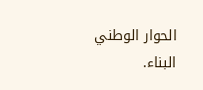الحوار الوطني البناء.